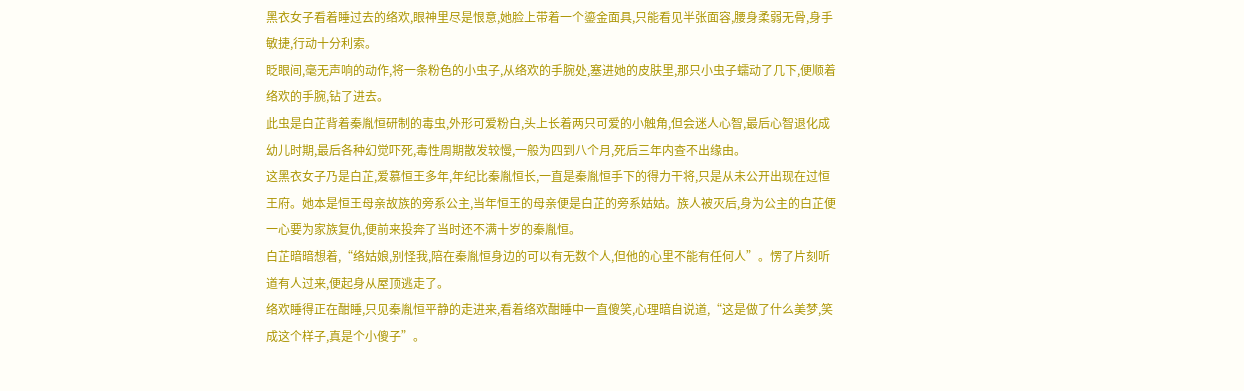黑衣女子看着睡过去的络欢,眼神里尽是恨意,她脸上带着一个鎏金面具,只能看见半张面容,腰身柔弱无骨,身手敏捷,行动十分利索。
眨眼间,毫无声响的动作,将一条粉色的小虫子,从络欢的手腕处,塞进她的皮肤里,那只小虫子蠕动了几下,便顺着络欢的手腕,钻了进去。
此虫是白芷背着秦胤恒研制的毒虫,外形可爱粉白,头上长着两只可爱的小触角,但会迷人心智,最后心智退化成幼儿时期,最后各种幻觉吓死,毒性周期散发较慢,一般为四到八个月,死后三年内查不出缘由。
这黑衣女子乃是白芷,爱慕恒王多年,年纪比秦胤恒长,一直是秦胤恒手下的得力干将,只是从未公开出现在过恒王府。她本是恒王母亲故族的旁系公主,当年恒王的母亲便是白芷的旁系姑姑。族人被灭后,身为公主的白芷便一心要为家族复仇,便前来投奔了当时还不满十岁的秦胤恒。
白芷暗暗想着,“络姑娘,别怪我,陪在秦胤恒身边的可以有无数个人,但他的心里不能有任何人”。愣了片刻听道有人过来,便起身从屋顶逃走了。
络欢睡得正在酣睡,只见秦胤恒平静的走进来,看着络欢酣睡中一直傻笑,心理暗自说道,“这是做了什么美梦,笑成这个样子,真是个小傻子”。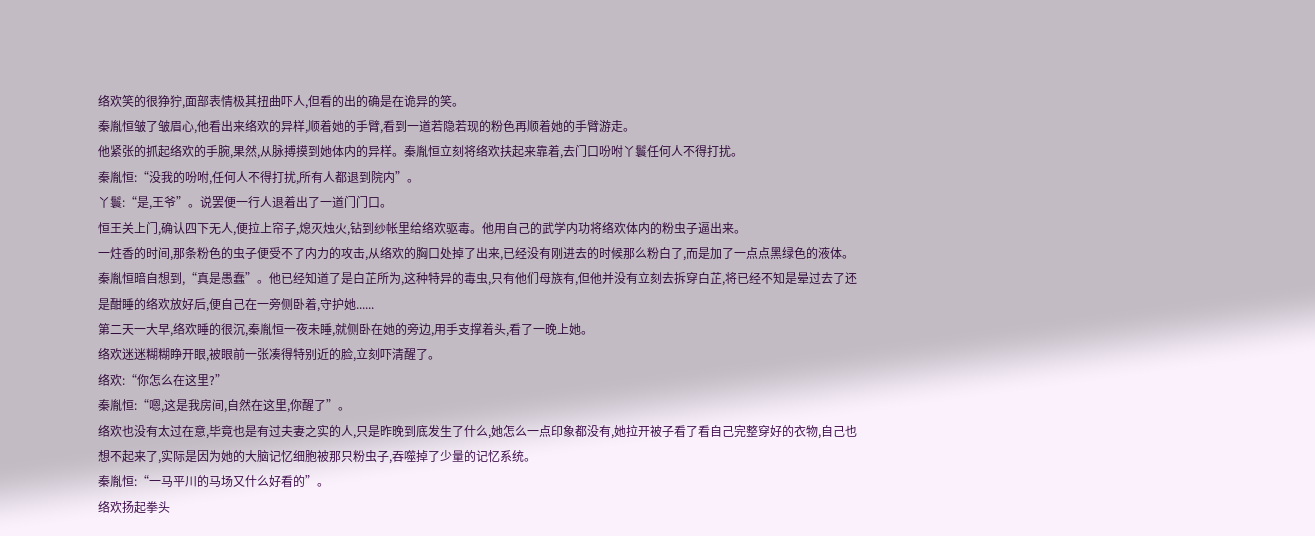络欢笑的很狰狞,面部表情极其扭曲吓人,但看的出的确是在诡异的笑。
秦胤恒皱了皱眉心,他看出来络欢的异样,顺着她的手臂,看到一道若隐若现的粉色再顺着她的手臂游走。
他紧张的抓起络欢的手腕,果然,从脉搏摸到她体内的异样。秦胤恒立刻将络欢扶起来靠着,去门口吩咐丫鬟任何人不得打扰。
秦胤恒:“没我的吩咐,任何人不得打扰,所有人都退到院内”。
丫鬟:“是,王爷”。说罢便一行人退着出了一道门门口。
恒王关上门,确认四下无人,便拉上帘子,熄灭烛火,钻到纱帐里给络欢驱毒。他用自己的武学内功将络欢体内的粉虫子逼出来。
一炷香的时间,那条粉色的虫子便受不了内力的攻击,从络欢的胸口处掉了出来,已经没有刚进去的时候那么粉白了,而是加了一点点黑绿色的液体。
秦胤恒暗自想到,“真是愚蠢”。他已经知道了是白芷所为,这种特异的毒虫,只有他们母族有,但他并没有立刻去拆穿白芷,将已经不知是晕过去了还是酣睡的络欢放好后,便自己在一旁侧卧着,守护她......
第二天一大早,络欢睡的很沉,秦胤恒一夜未睡,就侧卧在她的旁边,用手支撑着头,看了一晚上她。
络欢迷迷糊糊睁开眼,被眼前一张凑得特别近的脸,立刻吓清醒了。
络欢:“你怎么在这里?”
秦胤恒:“嗯,这是我房间,自然在这里,你醒了”。
络欢也没有太过在意,毕竟也是有过夫妻之实的人,只是昨晚到底发生了什么,她怎么一点印象都没有,她拉开被子看了看自己完整穿好的衣物,自己也想不起来了,实际是因为她的大脑记忆细胞被那只粉虫子,吞噬掉了少量的记忆系统。
秦胤恒:“一马平川的马场又什么好看的”。
络欢扬起拳头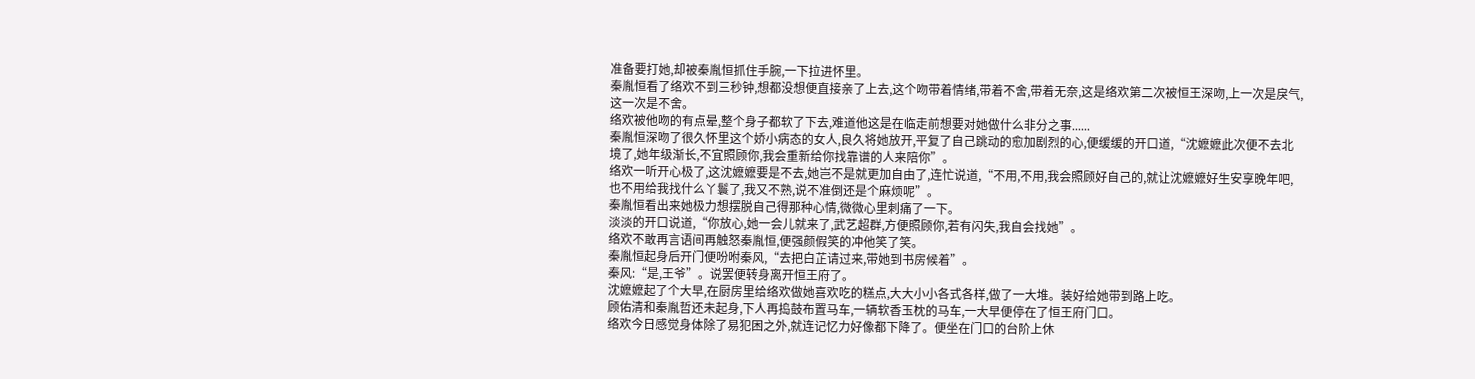准备要打她,却被秦胤恒抓住手腕,一下拉进怀里。
秦胤恒看了络欢不到三秒钟,想都没想便直接亲了上去,这个吻带着情绪,带着不舍,带着无奈,这是络欢第二次被恒王深吻,上一次是戾气,这一次是不舍。
络欢被他吻的有点晕,整个身子都软了下去,难道他这是在临走前想要对她做什么非分之事......
秦胤恒深吻了很久怀里这个娇小病态的女人,良久将她放开,平复了自己跳动的愈加剧烈的心,便缓缓的开口道,“沈嬷嬷此次便不去北境了,她年级渐长,不宜照顾你,我会重新给你找靠谱的人来陪你”。
络欢一听开心极了,这沈嬷嬷要是不去,她岂不是就更加自由了,连忙说道,“不用,不用,我会照顾好自己的,就让沈嬷嬷好生安享晚年吧,也不用给我找什么丫鬟了,我又不熟,说不准倒还是个麻烦呢”。
秦胤恒看出来她极力想摆脱自己得那种心情,微微心里刺痛了一下。
淡淡的开口说道,“你放心,她一会儿就来了,武艺超群,方便照顾你,若有闪失,我自会找她”。
络欢不敢再言语间再触怒秦胤恒,便强颜假笑的冲他笑了笑。
秦胤恒起身后开门便吩咐秦风,“去把白芷请过来,带她到书房候着”。
秦风:“是,王爷”。说罢便转身离开恒王府了。
沈嬷嬷起了个大早,在厨房里给络欢做她喜欢吃的糕点,大大小小各式各样,做了一大堆。装好给她带到路上吃。
顾佑清和秦胤哲还未起身,下人再捣鼓布置马车,一辆软香玉枕的马车,一大早便停在了恒王府门口。
络欢今日感觉身体除了易犯困之外,就连记忆力好像都下降了。便坐在门口的台阶上休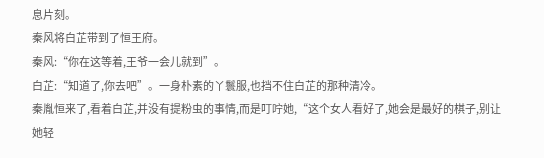息片刻。
秦风将白芷带到了恒王府。
秦风:“你在这等着,王爷一会儿就到”。
白芷:“知道了,你去吧”。一身朴素的丫鬟服,也挡不住白芷的那种清冷。
秦胤恒来了,看着白芷,并没有提粉虫的事情,而是叮咛她,“这个女人看好了,她会是最好的棋子,别让她轻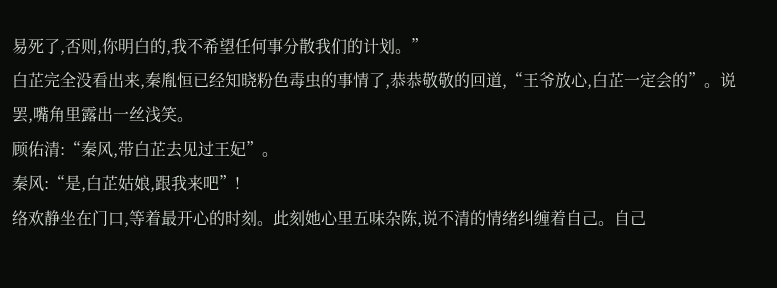易死了,否则,你明白的,我不希望任何事分散我们的计划。”
白芷完全没看出来,秦胤恒已经知晓粉色毒虫的事情了,恭恭敬敬的回道,“王爷放心,白芷一定会的”。说罢,嘴角里露出一丝浅笑。
顾佑清:“秦风,带白芷去见过王妃”。
秦风:“是,白芷姑娘,跟我来吧”!
络欢静坐在门口,等着最开心的时刻。此刻她心里五味杂陈,说不清的情绪纠缠着自己。自己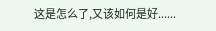这是怎么了,又该如何是好......